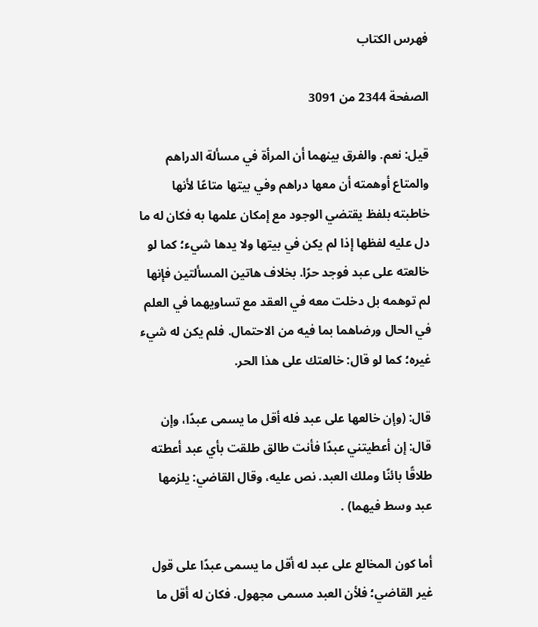فهرس الكتاب

الصفحة 2344 من 3091

قيل: نعم. والفرق بينهما أن المرأة في مسألة الدراهم والمتاع أوهمته أن معها دراهم وفي بيتها متاعًا لأنها خاطبته بلفظ يقتضي الوجود مع إمكان علمها به فكان له ما دل عليه لفظها إذا لم يكن في بيتها ولا يدها شيء؛ كما لو خالعته على عبد فوجد حرًا. بخلاف هاتين المسألتين فإنها لم توهمه بل دخلت معه في العقد مع تساويهما في العلم في الحال ورضاهما بما فيه من الاحتمال. فلم يكن له شيء غيره؛ كما لو قال: خالعتك على هذا الحر.

قال: (وإن خالعها على عبد فله أقل ما يسمى عبدًا، وإن قال: إن أعطيتني عبدًا فأنت طالق طلقت بأي عبد أعطته طلاقًا بائنًا وملك العبد. نص عليه، وقال القاضي: يلزمها عبد وسط فيهما) .

أما كون المخالع على عبد له أقل ما يسمى عبدًا على قول غير القاضي؛ فلأن العبد مسمى مجهول. فكان له أقل ما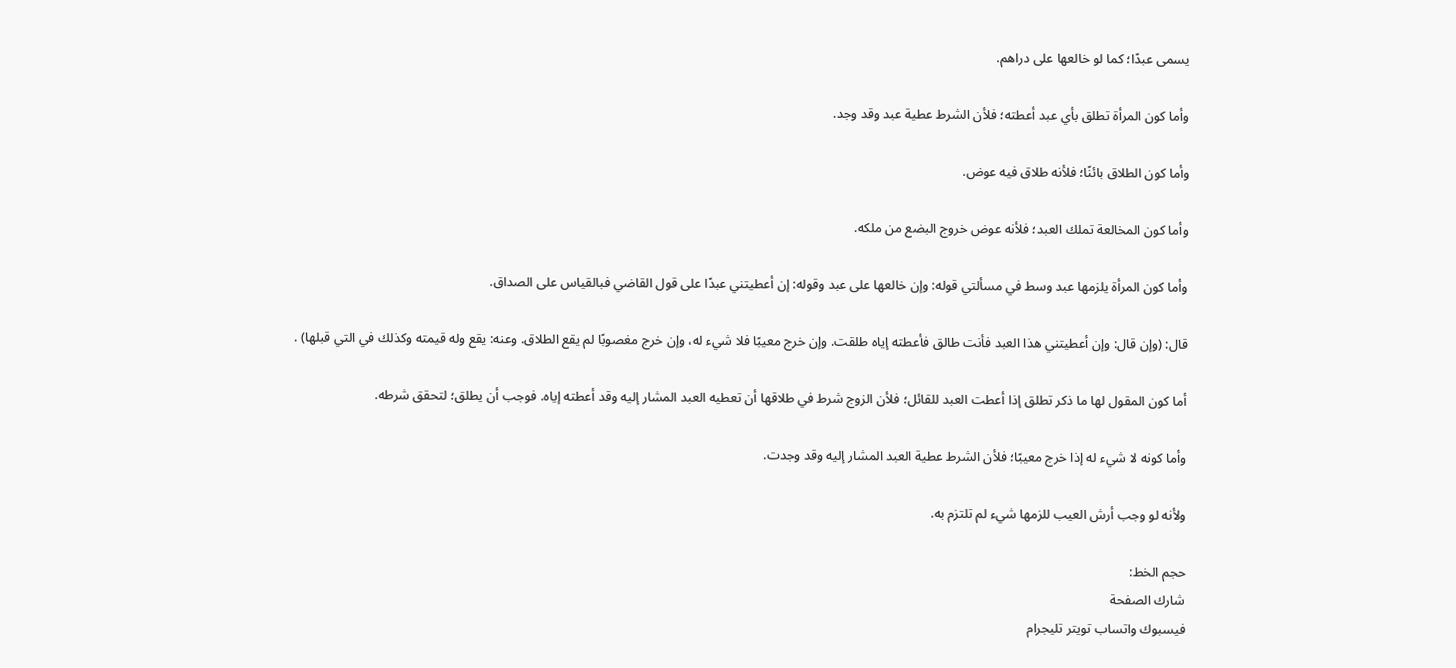يسمى عبدًا؛ كما لو خالعها على دراهم.

وأما كون المرأة تطلق بأي عبد أعطته؛ فلأن الشرط عطية عبد وقد وجد.

وأما كون الطلاق بائنًا؛ فلأنه طلاق فيه عوض.

وأما كون المخالعة تملك العبد؛ فلأنه عوض خروج البضع من ملكه.

وأما كون المرأة يلزمها عبد وسط في مسألتي قوله: وإن خالعها على عبد وقوله: إن أعطيتني عبدًا على قول القاضي فبالقياس على الصداق.

قال: (وإن قال: وإن أعطيتني هذا العبد فأنت طالق فأعطته إياه طلقت. وإن خرج معيبًا فلا شيء له، وإن خرج مغصوبًا لم يقع الطلاق. وعنه: يقع وله قيمته وكذلك في التي قبلها) .

أما كون المقول لها ما ذكر تطلق إذا أعطت العبد للقائل؛ فلأن الزوج شرط في طلاقها أن تعطيه العبد المشار إليه وقد أعطته إياه. فوجب أن يطلق؛ لتحقق شرطه.

وأما كونه لا شيء له إذا خرج معيبًا؛ فلأن الشرط عطية العبد المشار إليه وقد وجدت.

ولأنه لو وجب أرش العيب للزمها شيء لم تلتزم به.

حجم الخط:
شارك الصفحة
فيسبوك واتساب تويتر تليجرام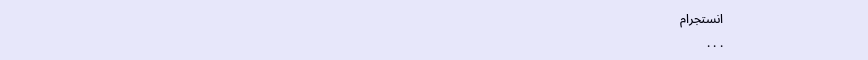انستجرام
. . .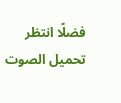فضلًا انتظر تحميل الصوت